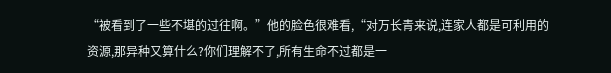“被看到了一些不堪的过往啊。”他的脸色很难看,“对万长青来说,连家人都是可利用的资源,那异种又算什么?你们理解不了,所有生命不过都是一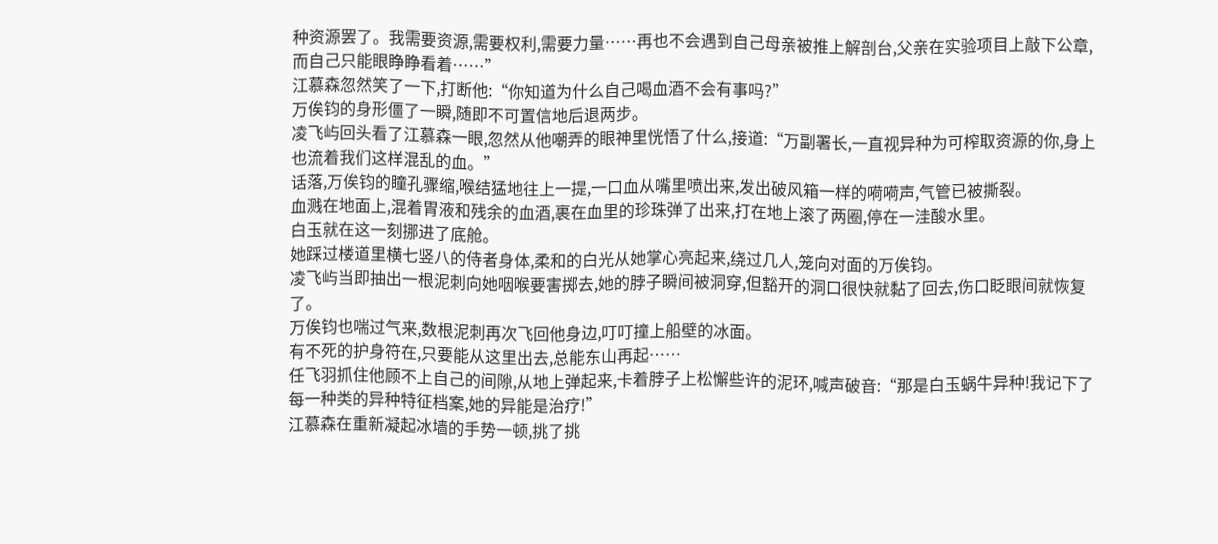种资源罢了。我需要资源,需要权利,需要力量……再也不会遇到自己母亲被推上解剖台,父亲在实验项目上敲下公章,而自己只能眼睁睁看着……”
江慕森忽然笑了一下,打断他:“你知道为什么自己喝血酒不会有事吗?”
万俟钧的身形僵了一瞬,随即不可置信地后退两步。
凌飞屿回头看了江慕森一眼,忽然从他嘲弄的眼神里恍悟了什么,接道:“万副署长,一直视异种为可榨取资源的你,身上也流着我们这样混乱的血。”
话落,万俟钧的瞳孔骤缩,喉结猛地往上一提,一口血从嘴里喷出来,发出破风箱一样的嗬嗬声,气管已被撕裂。
血溅在地面上,混着胃液和残余的血酒,裹在血里的珍珠弹了出来,打在地上滚了两圈,停在一洼酸水里。
白玉就在这一刻挪进了底舱。
她踩过楼道里横七竖八的侍者身体,柔和的白光从她掌心亮起来,绕过几人,笼向对面的万俟钧。
凌飞屿当即抽出一根泥刺向她咽喉要害掷去,她的脖子瞬间被洞穿,但豁开的洞口很快就黏了回去,伤口眨眼间就恢复了。
万俟钧也喘过气来,数根泥刺再次飞回他身边,叮叮撞上船壁的冰面。
有不死的护身符在,只要能从这里出去,总能东山再起……
任飞羽抓住他顾不上自己的间隙,从地上弹起来,卡着脖子上松懈些许的泥环,喊声破音:“那是白玉蜗牛异种!我记下了每一种类的异种特征档案,她的异能是治疗!”
江慕森在重新凝起冰墙的手势一顿,挑了挑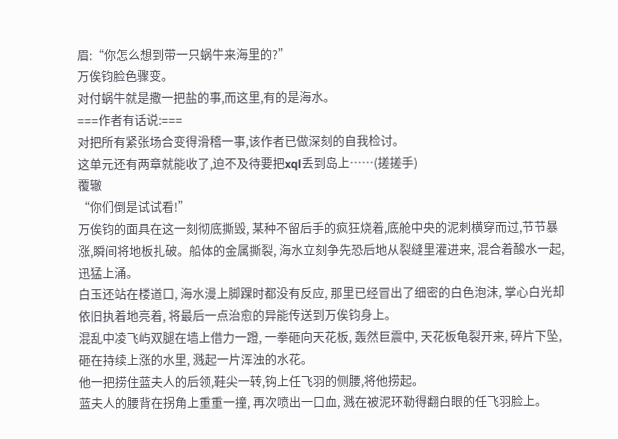眉:“你怎么想到带一只蜗牛来海里的?”
万俟钧脸色骤变。
对付蜗牛就是撒一把盐的事,而这里,有的是海水。
===作者有话说:===
对把所有紧张场合变得滑稽一事,该作者已做深刻的自我检讨。
这单元还有两章就能收了,迫不及待要把xql丢到岛上……(搓搓手)
覆辙
“你们倒是试试看!”
万俟钧的面具在这一刻彻底撕毁, 某种不留后手的疯狂烧着,底舱中央的泥刺横穿而过,节节暴涨,瞬间将地板扎破。船体的金属撕裂, 海水立刻争先恐后地从裂缝里灌进来, 混合着酸水一起,迅猛上涌。
白玉还站在楼道口, 海水漫上脚踝时都没有反应, 那里已经冒出了细密的白色泡沫, 掌心白光却依旧执着地亮着, 将最后一点治愈的异能传送到万俟钧身上。
混乱中凌飞屿双腿在墙上借力一蹬, 一拳砸向天花板, 轰然巨震中, 天花板龟裂开来, 碎片下坠, 砸在持续上涨的水里, 溅起一片浑浊的水花。
他一把捞住蓝夫人的后领,鞋尖一转,钩上任飞羽的侧腰,将他捞起。
蓝夫人的腰背在拐角上重重一撞, 再次喷出一口血, 溅在被泥环勒得翻白眼的任飞羽脸上。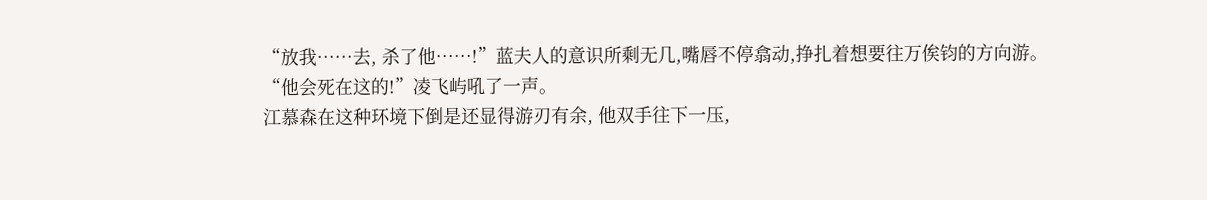“放我……去, 杀了他……!”蓝夫人的意识所剩无几,嘴唇不停翕动,挣扎着想要往万俟钧的方向游。
“他会死在这的!”凌飞屿吼了一声。
江慕森在这种环境下倒是还显得游刃有余, 他双手往下一压,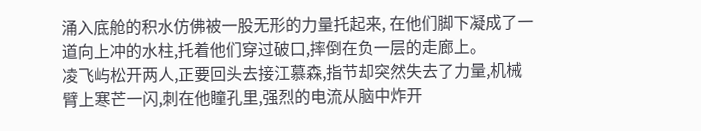涌入底舱的积水仿佛被一股无形的力量托起来, 在他们脚下凝成了一道向上冲的水柱,托着他们穿过破口,摔倒在负一层的走廊上。
凌飞屿松开两人,正要回头去接江慕森,指节却突然失去了力量,机械臂上寒芒一闪,刺在他瞳孔里,强烈的电流从脑中炸开